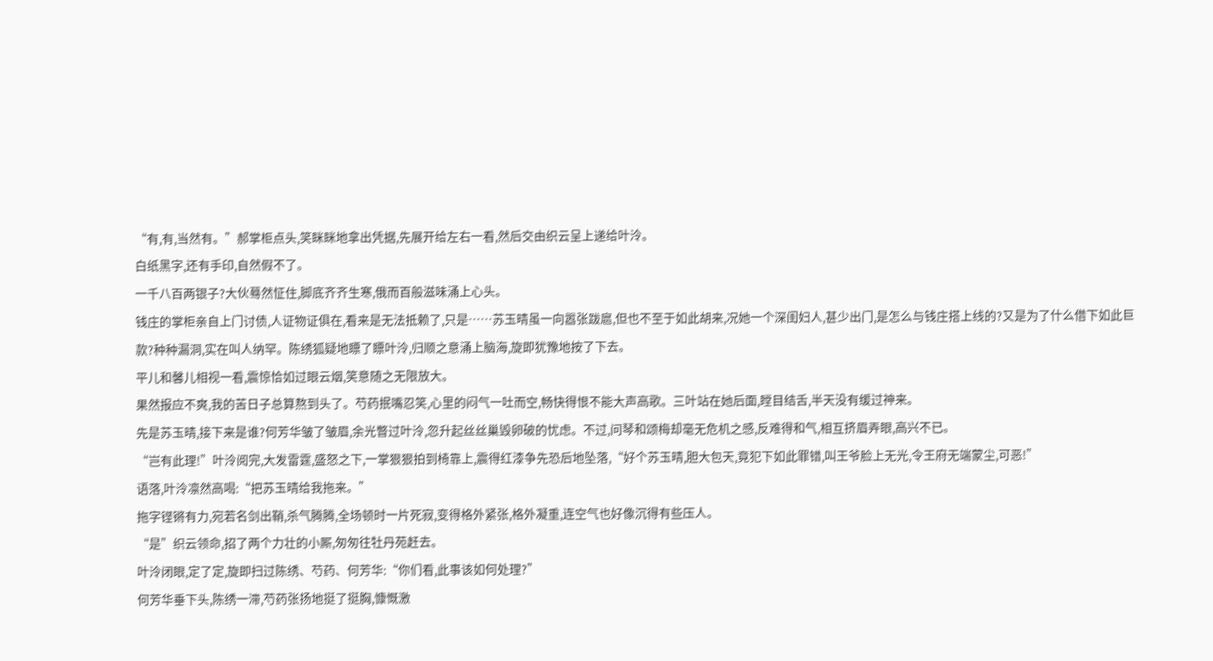“有,有,当然有。”郝掌柜点头,笑眯眯地拿出凭据,先展开给左右一看,然后交由织云呈上递给叶泠。
白纸黑字,还有手印,自然假不了。
一千八百两银子?大伙蓦然怔住,脚底齐齐生寒,俄而百般滋味涌上心头。
钱庄的掌柜亲自上门讨债,人证物证俱在,看来是无法抵赖了,只是……苏玉晴虽一向嚣张跋扈,但也不至于如此胡来,况她一个深闺妇人,甚少出门,是怎么与钱庄搭上线的?又是为了什么借下如此巨款?种种漏洞,实在叫人纳罕。陈绣狐疑地瞟了瞟叶泠,归顺之意涌上脑海,旋即犹豫地按了下去。
平儿和馨儿相视一看,震惊恰如过眼云烟,笑意随之无限放大。
果然报应不爽,我的苦日子总算熬到头了。芍药抿嘴忍笑,心里的闷气一吐而空,畅快得恨不能大声高歌。三叶站在她后面,瞠目结舌,半天没有缓过神来。
先是苏玉晴,接下来是谁?何芳华皱了皱眉,余光瞥过叶泠,忽升起丝丝巢毁卵破的忧虑。不过,问琴和颂梅却毫无危机之感,反难得和气,相互挤眉弄眼,高兴不已。
“岂有此理!”叶泠阅完,大发雷霆,盛怒之下,一掌狠狠拍到椅靠上,震得红漆争先恐后地坠落,“好个苏玉晴,胆大包天,竟犯下如此罪错,叫王爷脸上无光,令王府无端蒙尘,可恶!”
语落,叶泠凛然高喝:“把苏玉晴给我拖来。”
拖字铿锵有力,宛若名剑出鞘,杀气腾腾,全场顿时一片死寂,变得格外紧张,格外凝重,连空气也好像沉得有些压人。
“是”织云领命,招了两个力壮的小厮,匆匆往牡丹苑赶去。
叶泠闭眼,定了定,旋即扫过陈绣、芍药、何芳华:“你们看,此事该如何处理?”
何芳华垂下头,陈绣一滞,芍药张扬地挺了挺胸,慷慨激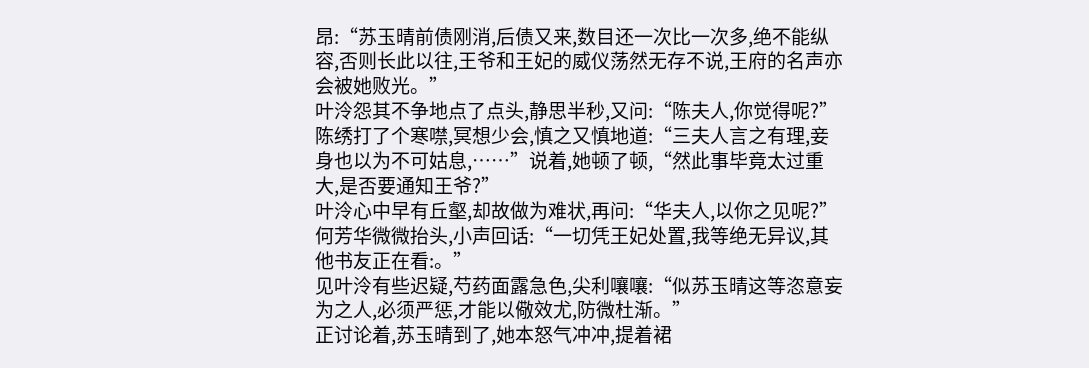昂:“苏玉晴前债刚消,后债又来,数目还一次比一次多,绝不能纵容,否则长此以往,王爷和王妃的威仪荡然无存不说,王府的名声亦会被她败光。”
叶泠怨其不争地点了点头,静思半秒,又问:“陈夫人,你觉得呢?”
陈绣打了个寒噤,冥想少会,慎之又慎地道:“三夫人言之有理,妾身也以为不可姑息,……”说着,她顿了顿,“然此事毕竟太过重大,是否要通知王爷?”
叶泠心中早有丘壑,却故做为难状,再问:“华夫人,以你之见呢?”
何芳华微微抬头,小声回话:“一切凭王妃处置,我等绝无异议,其他书友正在看:。”
见叶泠有些迟疑,芍药面露急色,尖利嚷嚷:“似苏玉晴这等恣意妄为之人,必须严惩,才能以儆效尤,防微杜渐。”
正讨论着,苏玉晴到了,她本怒气冲冲,提着裙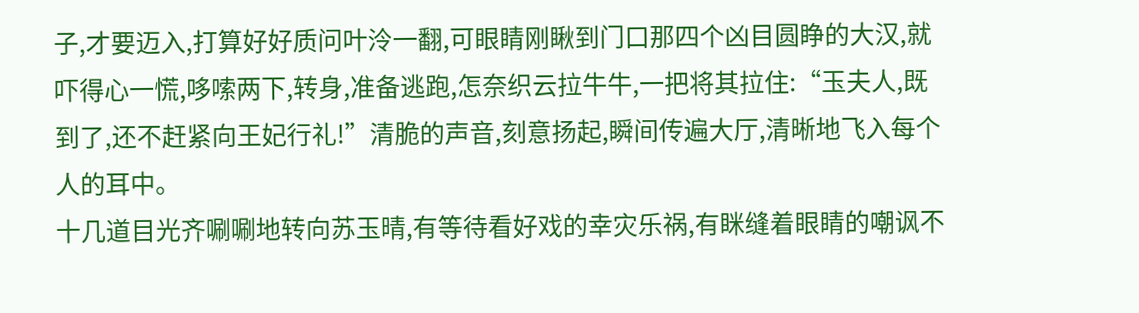子,才要迈入,打算好好质问叶泠一翻,可眼睛刚瞅到门口那四个凶目圆睁的大汉,就吓得心一慌,哆嗦两下,转身,准备逃跑,怎奈织云拉牛牛,一把将其拉住:“玉夫人,既到了,还不赶紧向王妃行礼!”清脆的声音,刻意扬起,瞬间传遍大厅,清晰地飞入每个人的耳中。
十几道目光齐唰唰地转向苏玉晴,有等待看好戏的幸灾乐祸,有眯缝着眼睛的嘲讽不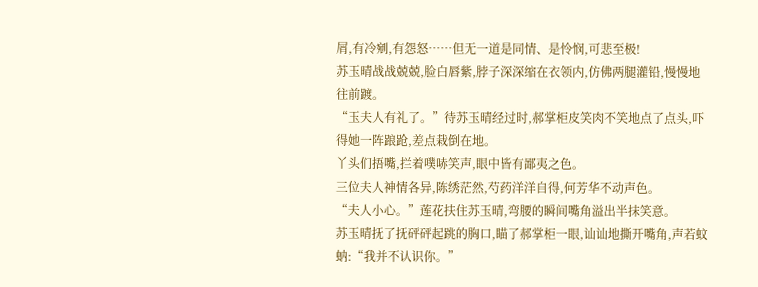屑,有冷剜,有怨怒……但无一道是同情、是怜悯,可悲至极!
苏玉晴战战兢兢,脸白唇紫,脖子深深缩在衣领内,仿佛两腿灌铅,慢慢地往前踱。
“玉夫人有礼了。”待苏玉晴经过时,郝掌柜皮笑肉不笑地点了点头,吓得她一阵踉跄,差点栽倒在地。
丫头们捂嘴,拦着噗哧笑声,眼中皆有鄙夷之色。
三位夫人神情各异,陈绣茫然,芍药洋洋自得,何芳华不动声色。
“夫人小心。”莲花扶住苏玉晴,弯腰的瞬间嘴角溢出半抹笑意。
苏玉晴抚了抚砰砰起跳的胸口,瞄了郝掌柜一眼,讪讪地撕开嘴角,声若蚊蚋:“我并不认识你。”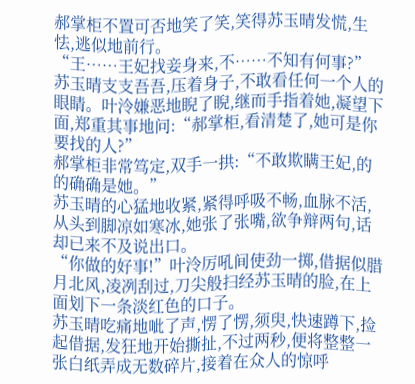郝掌柜不置可否地笑了笑,笑得苏玉晴发慌,生怯,逃似地前行。
“王……王妃找妾身来,不……不知有何事?”
苏玉晴支支吾吾,压着身子,不敢看任何一个人的眼睛。叶泠嫌恶地睨了睨,继而手指着她,凝望下面,郑重其事地问:“郝掌柜,看清楚了,她可是你要找的人?”
郝掌柜非常笃定,双手一拱:“不敢欺瞒王妃,的的确确是她。”
苏玉晴的心猛地收紧,紧得呼吸不畅,血脉不活,从头到脚凉如寒冰,她张了张嘴,欲争辩两句,话却已来不及说出口。
“你做的好事!”叶泠厉吼间使劲一掷,借据似腊月北风,凌冽刮过,刀尖般扫经苏玉晴的脸,在上面划下一条淡红色的口子。
苏玉晴吃痛地呲了声,愣了愣,须臾,快速蹲下,捡起借据,发狂地开始撕扯,不过两秒,便将整整一张白纸弄成无数碎片,接着在众人的惊呼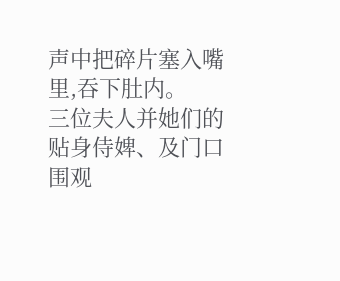声中把碎片塞入嘴里,吞下肚内。
三位夫人并她们的贴身侍婢、及门口围观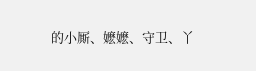的小厮、嬷嬷、守卫、丫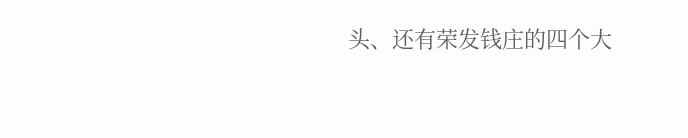头、还有荣发钱庄的四个大